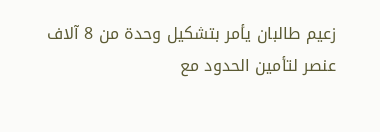زعيم طالبان يأمر بتشكيل وحدة من 8 آلاف عنصر لتأمين الحدود مع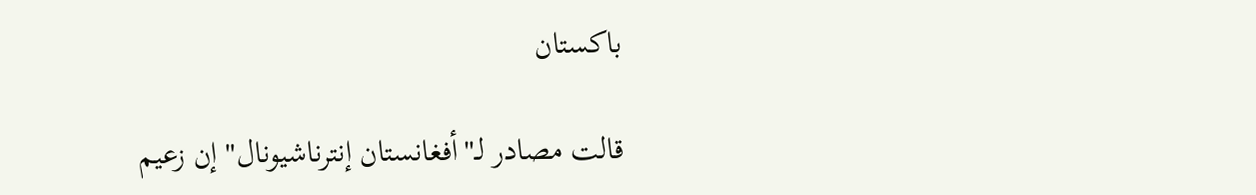باكستان

قالت مصادر لـ"أفغانستان إنترناشيونال" إن زعيم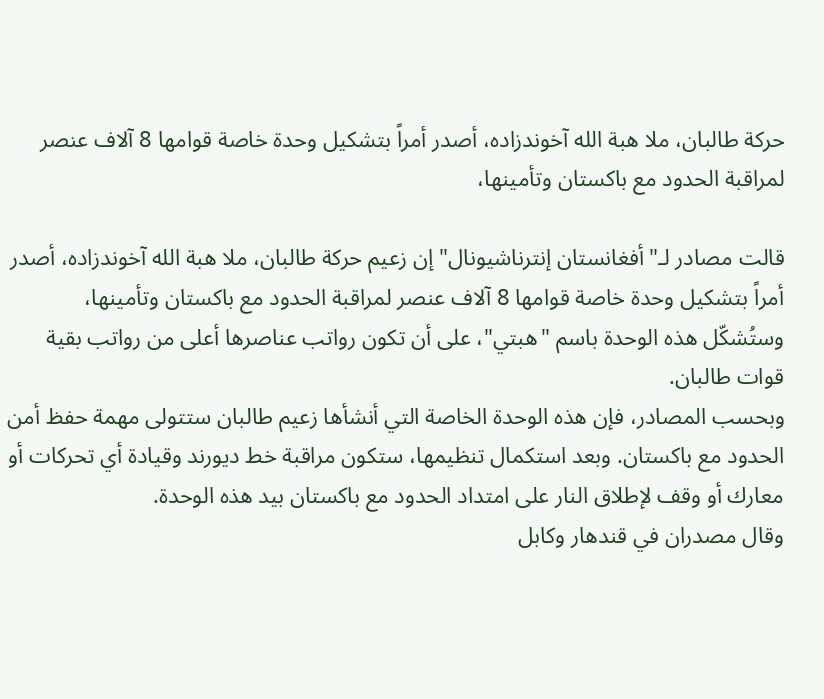حركة طالبان، ملا هبة الله آخوندزاده، أصدر أمراً بتشكيل وحدة خاصة قوامها 8 آلاف عنصر لمراقبة الحدود مع باكستان وتأمينها،

قالت مصادر لـ"أفغانستان إنترناشيونال" إن زعيم حركة طالبان، ملا هبة الله آخوندزاده، أصدر أمراً بتشكيل وحدة خاصة قوامها 8 آلاف عنصر لمراقبة الحدود مع باكستان وتأمينها،
وستُشكّل هذه الوحدة باسم "هبتي"، على أن تكون رواتب عناصرها أعلى من رواتب بقية قوات طالبان.
وبحسب المصادر، فإن هذه الوحدة الخاصة التي أنشأها زعيم طالبان ستتولى مهمة حفظ أمن الحدود مع باكستان. وبعد استكمال تنظيمها، ستكون مراقبة خط ديورند وقيادة أي تحركات أو معارك أو وقف لإطلاق النار على امتداد الحدود مع باكستان بيد هذه الوحدة.
وقال مصدران في قندهار وكابل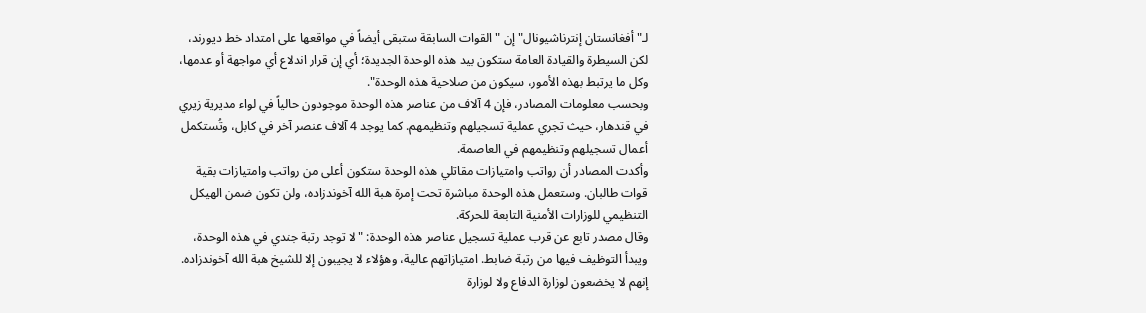لـ"أفغانستان إنترناشيونال" إن "القوات السابقة ستبقى أيضاً في مواقعها على امتداد خط ديورند، لكن السيطرة والقيادة العامة ستكون بيد هذه الوحدة الجديدة؛ أي إن قرار اندلاع أي مواجهة أو عدمها، وكل ما يرتبط بهذه الأمور، سيكون من صلاحية هذه الوحدة".
وبحسب معلومات المصادر، فإن 4 آلاف من عناصر هذه الوحدة موجودون حالياً في لواء مديرية زيري في قندهار، حيث تجري عملية تسجيلهم وتنظيمهم. كما يوجد 4 آلاف عنصر آخر في كابل، وتُستكمل أعمال تسجيلهم وتنظيمهم في العاصمة.
وأكدت المصادر أن رواتب وامتيازات مقاتلي هذه الوحدة ستكون أعلى من رواتب وامتيازات بقية قوات طالبان. وستعمل هذه الوحدة مباشرة تحت إمرة هبة الله آخوندزاده، ولن تكون ضمن الهيكل التنظيمي للوزارات الأمنية التابعة للحركة.
وقال مصدر تابع عن قرب عملية تسجيل عناصر هذه الوحدة: "لا توجد رتبة جندي في هذه الوحدة، ويبدأ التوظيف فيها من رتبة ضابط. امتيازاتهم عالية، وهؤلاء لا يجيبون إلا للشيخ هبة الله آخوندزاده. إنهم لا يخضعون لوزارة الدفاع ولا لوزارة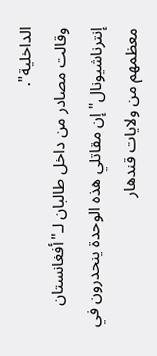الداخلية".
وقالت مصادر من داخل طالبان لـ"أفغانستان إنترناشيونال" إن مقاتلي هذه الوحدة ينحدرون في معظمهم من ولايات قندهار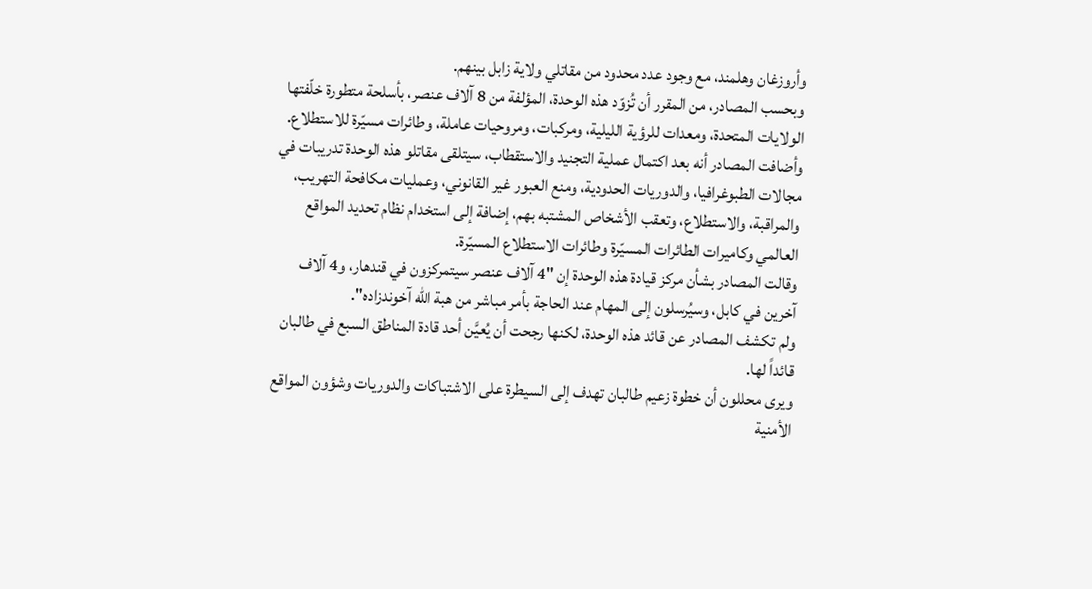وأروزغان وهلمند، مع وجود عدد محدود من مقاتلي ولاية زابل بينهم.
وبحسب المصادر، من المقرر أن تُزوّد هذه الوحدة، المؤلفة من 8 آلاف عنصر، بأسلحة متطورة خلّفتها الولايات المتحدة، ومعدات للرؤية الليلية، ومركبات، ومروحيات عاملة، وطائرات مسيّرة للاستطلاع.
وأضافت المصادر أنه بعد اكتمال عملية التجنيد والاستقطاب، سيتلقى مقاتلو هذه الوحدة تدريبات في مجالات الطبوغرافيا، والدوريات الحدودية، ومنع العبور غير القانوني، وعمليات مكافحة التهريب، والمراقبة، والاستطلاع، وتعقب الأشخاص المشتبه بهم، إضافة إلى استخدام نظام تحديد المواقع العالمي وكاميرات الطائرات المسيّرة وطائرات الاستطلاع المسيّرة.
وقالت المصادر بشأن مركز قيادة هذه الوحدة إن "4 آلاف عنصر سيتمركزون في قندهار، و4 آلاف آخرين في كابل، وسيُرسلون إلى المهام عند الحاجة بأمر مباشر من هبة الله آخوندزاده".
ولم تكشف المصادر عن قائد هذه الوحدة، لكنها رجحت أن يُعيَّن أحد قادة المناطق السبع في طالبان قائداً لها.
ويرى محللون أن خطوة زعيم طالبان تهدف إلى السيطرة على الاشتباكات والدوريات وشؤون المواقع الأمنية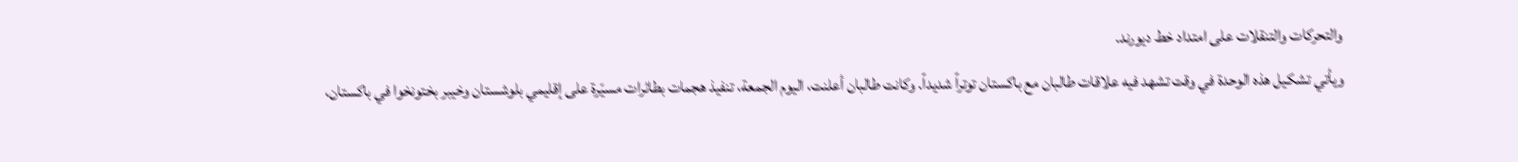والتحركات والتنقلات على امتداد خط ديورند.
ويأتي تشكيل هذه الوحدة في وقت تشهد فيه علاقات طالبان مع باكستان توتراً شديداً. وكانت طالبان أعلنت، اليوم الجمعة، تنفيذ هجمات بطائرات مسيّرة على إقليمي بلوشستان وخيبر بختونخوا في باكستان،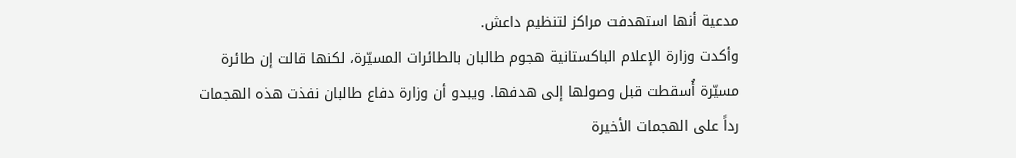مدعية أنها استهدفت مراكز لتنظيم داعش.
وأكدت وزارة الإعلام الباكستانية هجوم طالبان بالطائرات المسيّرة، لكنها قالت إن طائرة مسيّرة أُسقطت قبل وصولها إلى هدفها. ويبدو أن وزارة دفاع طالبان نفذت هذه الهجمات رداً على الهجمات الأخيرة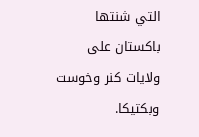التي شنتها باكستان على ولايات كنر وخوست وبكتيكا.